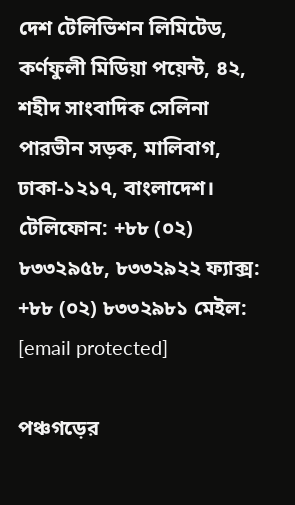দেশ টেলিভিশন লিমিটেড, কর্ণফুলী মিডিয়া পয়েন্ট, ৪২, শহীদ সাংবাদিক সেলিনা পারভীন সড়ক, মালিবাগ, ঢাকা-১২১৭, বাংলাদেশ।
টেলিফোন: +৮৮ (০২) ৮৩৩২৯৫৮, ৮৩৩২৯২২ ফ্যাক্স: +৮৮ (০২) ৮৩৩২৯৮১ মেইল: [email protected]

পঞ্চগড়ের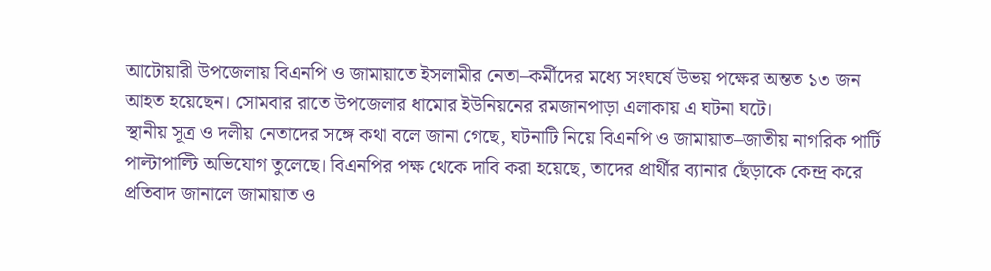আটোয়ারী উপজেলায় বিএনপি ও জামায়াতে ইসলামীর নেতা–কর্মীদের মধ্যে সংঘর্ষে উভয় পক্ষের অন্তত ১৩ জন আহত হয়েছেন। সোমবার রাতে উপজেলার ধামোর ইউনিয়নের রমজানপাড়া এলাকায় এ ঘটনা ঘটে।
স্থানীয় সূত্র ও দলীয় নেতাদের সঙ্গে কথা বলে জানা গেছে, ঘটনাটি নিয়ে বিএনপি ও জামায়াত–জাতীয় নাগরিক পার্টি পাল্টাপাল্টি অভিযোগ তুলেছে। বিএনপির পক্ষ থেকে দাবি করা হয়েছে, তাদের প্রার্থীর ব্যানার ছেঁড়াকে কেন্দ্র করে প্রতিবাদ জানালে জামায়াত ও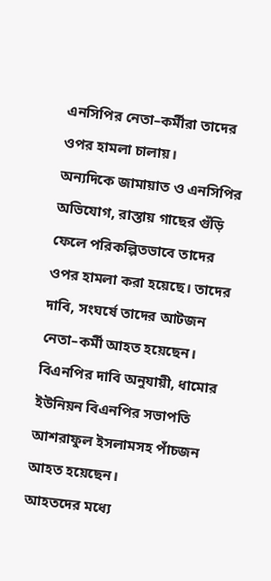এনসিপির নেতা–কর্মীরা তাদের ওপর হামলা চালায়।
অন্যদিকে জামায়াত ও এনসিপির অভিযোগ, রাস্তায় গাছের গুঁড়ি ফেলে পরিকল্পিতভাবে তাদের ওপর হামলা করা হয়েছে। তাদের দাবি, সংঘর্ষে তাদের আটজন নেতা–কর্মী আহত হয়েছেন। বিএনপির দাবি অনুযায়ী, ধামোর ইউনিয়ন বিএনপির সভাপতি আশরাফুল ইসলামসহ পাঁচজন আহত হয়েছেন।
আহতদের মধ্যে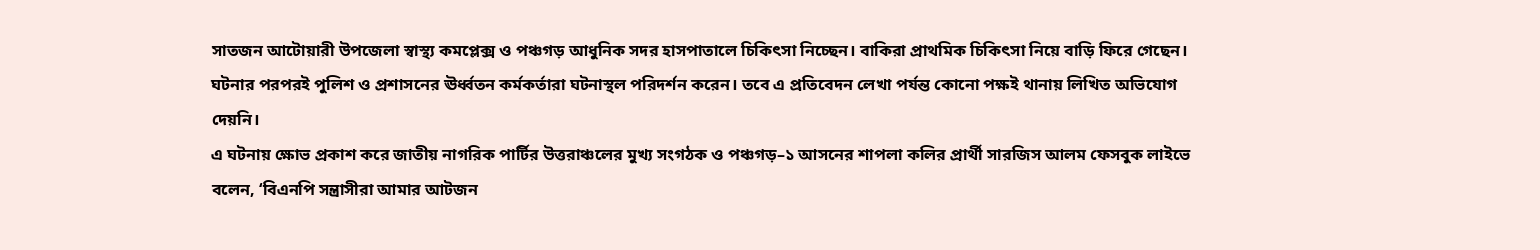সাতজন আটোয়ারী উপজেলা স্বাস্থ্য কমপ্লেক্স ও পঞ্চগড় আধুনিক সদর হাসপাতালে চিকিৎসা নিচ্ছেন। বাকিরা প্রাথমিক চিকিৎসা নিয়ে বাড়ি ফিরে গেছেন।
ঘটনার পরপরই পুলিশ ও প্রশাসনের ঊর্ধ্বতন কর্মকর্তারা ঘটনাস্থল পরিদর্শন করেন। তবে এ প্রতিবেদন লেখা পর্যন্ত কোনো পক্ষই থানায় লিখিত অভিযোগ দেয়নি।
এ ঘটনায় ক্ষোভ প্রকাশ করে জাতীয় নাগরিক পার্টির উত্তরাঞ্চলের মুখ্য সংগঠক ও পঞ্চগড়–১ আসনের শাপলা কলির প্রার্থী সারজিস আলম ফেসবুক লাইভে বলেন, ‘বিএনপি সন্ত্রাসীরা আমার আটজন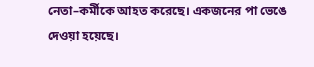নেতা–কর্মীকে আহত করেছে। একজনের পা ভেঙে দেওয়া হয়েছে।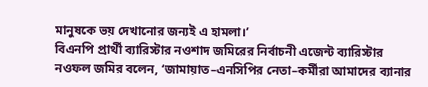মানুষকে ভয় দেখানোর জন্যই এ হামলা।’
বিএনপি প্রার্থী ব্যারিস্টার নওশাদ জমিরের নির্বাচনী এজেন্ট ব্যারিস্টার নওফল জমির বলেন, ‘জামায়াত–এনসিপির নেতা–কর্মীরা আমাদের ব্যানার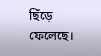ছিঁড়ে ফেলেছে।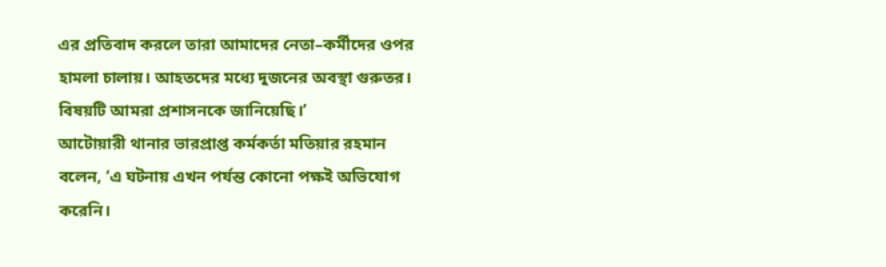এর প্রতিবাদ করলে তারা আমাদের নেতা–কর্মীদের ওপর হামলা চালায়। আহতদের মধ্যে দুজনের অবস্থা গুরুতর। বিষয়টি আমরা প্রশাসনকে জানিয়েছি।’
আটোয়ারী থানার ভারপ্রাপ্ত কর্মকর্তা মতিয়ার রহমান বলেন, ‘এ ঘটনায় এখন পর্যন্ত কোনো পক্ষই অভিযোগ করেনি।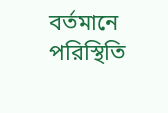বর্তমানে পরিস্থিতি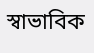স্বাভাবিক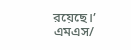রয়েছে।’
এমএস/